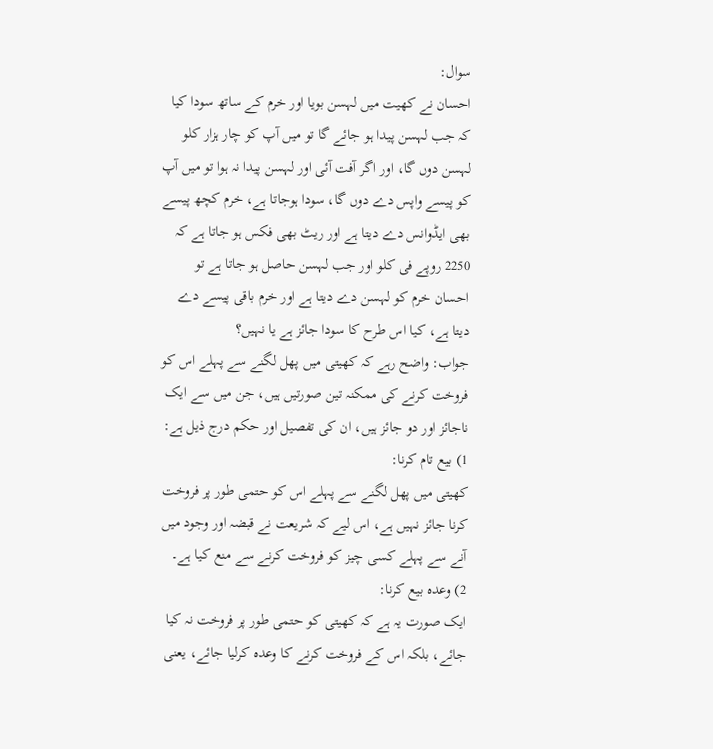سوال:
احسان نے کھیت میں لہسن بویا اور خرم کے ساتھ سودا کیا کہ جب لہسن پیدا ہو جائے گا تو میں آپ کو چار ہزار کلو لہسن دوں گا، اور اگر آفت آئی اور لہسن پیدا نہ ہوا تو میں آپ کو پیسے واپس دے دوں گا، سودا ہوجاتا ہے، خرم کچھ پیسے بھی ایڈوانس دے دیتا ہے اور ریٹ بھی فکس ہو جاتا ہے کہ 2250 روپے فی کلو اور جب لہسن حاصل ہو جاتا ہے تو احسان خرم کو لہسن دے دیتا ہے اور خرم باقی پیسے دے دیتا ہے، کیا اس طرح کا سودا جائز ہے یا نہیں؟
جواب: واضح رہے کہ کھیتی میں پھل لگنے سے پہلے اس کو فروخت کرنے کی ممکنہ تین صورتیں ہیں، جن میں سے ایک ناجائز اور دو جائز ہیں، ان کی تفصیل اور حکم درج ذیل ہے:
1) بیع تام کرنا:
کھیتی میں پھل لگنے سے پہلے اس کو حتمی طور پر فروخت کرنا جائز نہیں ہے، اس لیے کہ شریعت نے قبضہ اور وجود میں آنے سے پہلے کسی چیز کو فروخت کرنے سے منع کیا ہے۔
2) وعدہ بیع کرنا:
ایک صورت یہ ہے کہ کھیتی کو حتمی طور پر فروخت نہ کیا جائے، بلکہ اس کے فروخت کرنے کا وعدہ کرلیا جائے، یعنی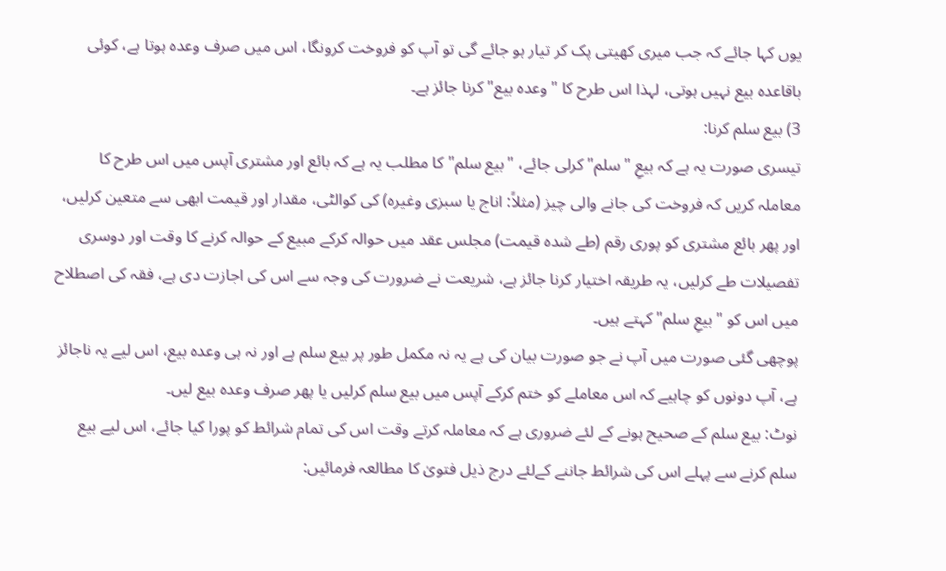یوں کہا جائے کہ جب میری کھیتی پک کر تیار ہو جائے گی تو آپ کو فروخت کرونگا، اس میں صرف وعدہ ہوتا ہے، کوئی باقاعدہ بیع نہیں ہوتی، لہذا اس طرح کا "وعدہ بیع" کرنا جائز ہے۔
3) بیع سلم کرنا:
تیسری صورت یہ ہے کہ بیعِ "سلم" کرلی جائے، "بیع سلم" کا مطلب یہ ہے کہ بائع اور مشتری آپس میں اس طرح کا معاملہ کریں کہ فروخت کی جانے والی چیز (مثلاً: اناج یا سبزی وغیرہ) کی کوالٹی، مقدار اور قیمت ابھی سے متعین کرلیں، اور پھر بائع مشتری کو پوری رقم (طے شدہ قیمت) مجلس عقد میں حوالہ کرکے مبیع کے حوالہ کرنے کا وقت اور دوسری تفصیلات طے کرلیں، یہ طریقہ اختیار کرنا جائز ہے، شریعت نے ضرورت کی وجہ سے اس کی اجازت دی ہے، فقہ کی اصطلاح میں اس کو "بیعِ سلم" کہتے ہیں۔
پوچھی گئی صورت میں آپ نے جو صورت بیان کی ہے یہ نہ مکمل طور پر بیع سلم ہے اور نہ ہی وعدہ بیع، اس لیے یہ ناجائز ہے، آپ دونوں کو چاہیے کہ اس معاملے کو ختم کرکے آپس میں بیع سلم کرلیں یا پھر صرف وعدہ بیع لیں۔
نوٹ: بیع سلم کے صحیح ہونے کے لئے ضروری ہے کہ معاملہ کرتے وقت اس کی تمام شرائط کو پورا کیا جائے، اس لیے بیع سلم کرنے سے پہلے اس کی شرائط جاننے کےلئے درج ذیل فتویٰ کا مطالعہ فرمائیں: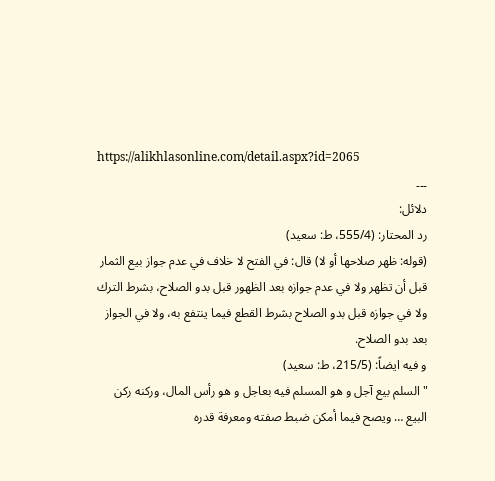https://alikhlasonline.com/detail.aspx?id=2065
۔۔۔
دلائل:
رد المحتار: (555/4، ط: سعید)
(قوله: ظهر صلاحها أو لا) قال: في الفتح لا خلاف في عدم جواز بيع الثمار قبل أن تظهر ولا في عدم جوازه بعد الظهور قبل بدو الصلاح، بشرط الترك ولا في جوازه قبل بدو الصلاح بشرط القطع فيما ينتفع به، ولا في الجواز بعد بدو الصلاح.
و فیه ایضاً: (215/5، ط: سعید)
"السلم بیع آجل و ھو المسلم فیه بعاجل و ھو رأس المال، ورکنه رکن البیع … ویصح فیما أمکن ضبط صفته ومعرفة قدرہ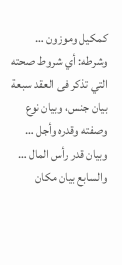کمکیل وموزون … وشرطه: أي شروط صحته التي تذکر فی العقد سبعة بیان جنس، وبیان نوع وصفته وقدرہ وأجل … وبیان قدر رأس المال … والسابع بیان مکان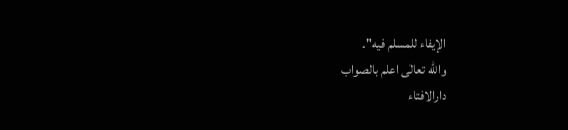الإیفاء للمسلم فیه"۔
واللّٰه تعالٰی اعلم بالصواب
دارالافتاء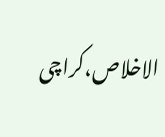الاخلاص،کراچی